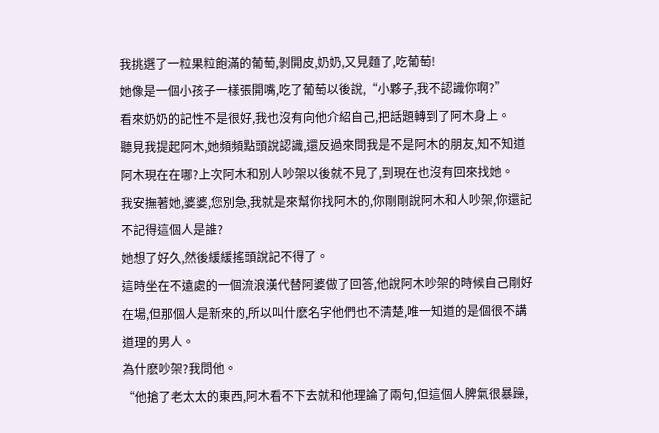我挑選了一粒果粒飽滿的葡萄,剝開皮,奶奶,又見麵了,吃葡萄!
她像是一個小孩子一樣張開嘴,吃了葡萄以後說,“小夥子,我不認識你啊?”
看來奶奶的記性不是很好,我也沒有向他介紹自己,把話題轉到了阿木身上。
聽見我提起阿木,她頻頻點頭說認識,還反過來問我是不是阿木的朋友,知不知道阿木現在在哪?上次阿木和別人吵架以後就不見了,到現在也沒有回來找她。
我安撫著她,婆婆,您別急,我就是來幫你找阿木的,你剛剛說阿木和人吵架,你還記不記得這個人是誰?
她想了好久,然後緩緩搖頭說記不得了。
這時坐在不遠處的一個流浪漢代替阿婆做了回答,他說阿木吵架的時候自己剛好在場,但那個人是新來的,所以叫什麽名字他們也不清楚,唯一知道的是個很不講道理的男人。
為什麽吵架?我問他。
“他搶了老太太的東西,阿木看不下去就和他理論了兩句,但這個人脾氣很暴躁,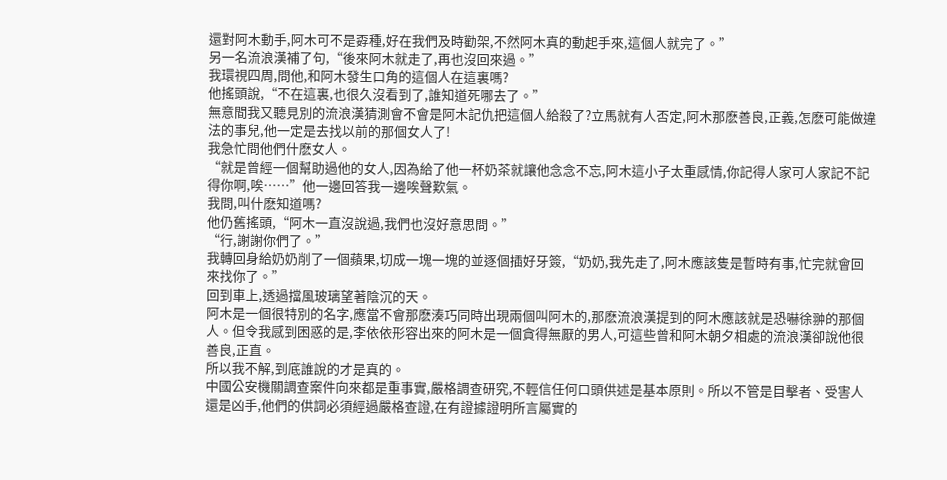還對阿木動手,阿木可不是孬種,好在我們及時勸架,不然阿木真的動起手來,這個人就完了。”
另一名流浪漢補了句,“後來阿木就走了,再也沒回來過。”
我環視四周,問他,和阿木發生口角的這個人在這裏嗎?
他搖頭說,“不在這裏,也很久沒看到了,誰知道死哪去了。”
無意間我又聽見別的流浪漢猜測會不會是阿木記仇把這個人給殺了?立馬就有人否定,阿木那麽善良,正義,怎麽可能做違法的事兒,他一定是去找以前的那個女人了!
我急忙問他們什麽女人。
“就是曾經一個幫助過他的女人,因為給了他一杯奶茶就讓他念念不忘,阿木這小子太重感情,你記得人家可人家記不記得你啊,唉……”他一邊回答我一邊唉聲歎氣。
我問,叫什麽知道嗎?
他仍舊搖頭,“阿木一直沒說過,我們也沒好意思問。”
“行,謝謝你們了。”
我轉回身給奶奶削了一個蘋果,切成一塊一塊的並逐個插好牙簽,“奶奶,我先走了,阿木應該隻是暫時有事,忙完就會回來找你了。”
回到車上,透過擋風玻璃望著陰沉的天。
阿木是一個很特別的名字,應當不會那麽湊巧同時出現兩個叫阿木的,那麽流浪漢提到的阿木應該就是恐嚇徐翀的那個人。但令我感到困惑的是,李依依形容出來的阿木是一個貪得無厭的男人,可這些曾和阿木朝夕相處的流浪漢卻說他很善良,正直。
所以我不解,到底誰說的才是真的。
中國公安機關調查案件向來都是重事實,嚴格調查研究,不輕信任何口頭供述是基本原則。所以不管是目擊者、受害人還是凶手,他們的供詞必須經過嚴格查證,在有證據證明所言屬實的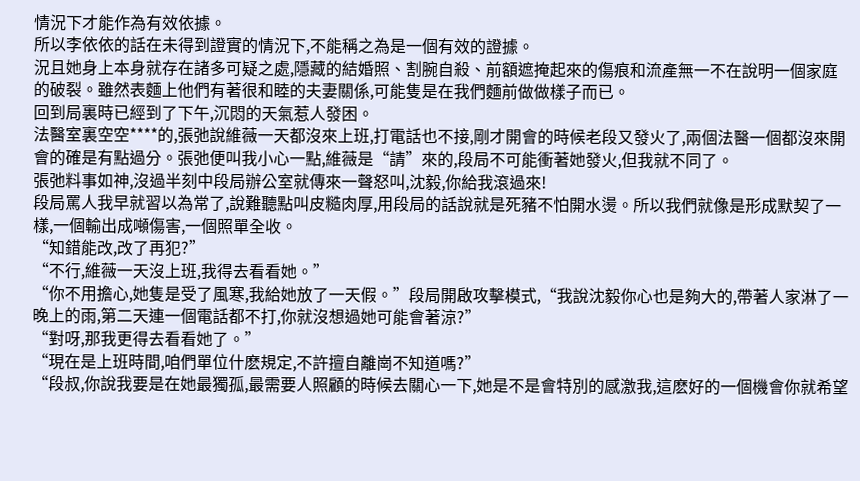情況下才能作為有效依據。
所以李依依的話在未得到證實的情況下,不能稱之為是一個有效的證據。
況且她身上本身就存在諸多可疑之處,隱藏的結婚照、割腕自殺、前額遮掩起來的傷痕和流產無一不在說明一個家庭的破裂。雖然表麵上他們有著很和睦的夫妻關係,可能隻是在我們麵前做做樣子而已。
回到局裏時已經到了下午,沉悶的天氣惹人發困。
法醫室裏空空****的,張弛說維薇一天都沒來上班,打電話也不接,剛才開會的時候老段又發火了,兩個法醫一個都沒來開會的確是有點過分。張弛便叫我小心一點,維薇是“請”來的,段局不可能衝著她發火,但我就不同了。
張弛料事如神,沒過半刻中段局辦公室就傳來一聲怒叫,沈毅,你給我滾過來!
段局罵人我早就習以為常了,說難聽點叫皮糙肉厚,用段局的話說就是死豬不怕開水燙。所以我們就像是形成默契了一樣,一個輸出成噸傷害,一個照單全收。
“知錯能改,改了再犯?”
“不行,維薇一天沒上班,我得去看看她。”
“你不用擔心,她隻是受了風寒,我給她放了一天假。”段局開啟攻擊模式,“我說沈毅你心也是夠大的,帶著人家淋了一晚上的雨,第二天連一個電話都不打,你就沒想過她可能會著涼?”
“對呀,那我更得去看看她了。”
“現在是上班時間,咱們單位什麽規定,不許擅自離崗不知道嗎?”
“段叔,你說我要是在她最獨孤,最需要人照顧的時候去關心一下,她是不是會特別的感激我,這麽好的一個機會你就希望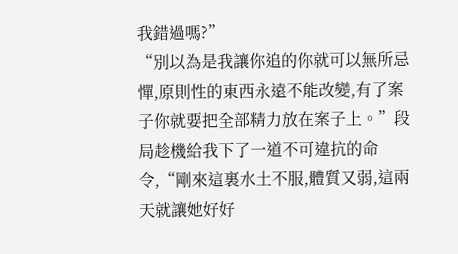我錯過嗎?”
“別以為是我讓你追的你就可以無所忌憚,原則性的東西永遠不能改變,有了案子你就要把全部精力放在案子上。”段局趁機給我下了一道不可違抗的命令,“剛來這裏水土不服,體質又弱,這兩天就讓她好好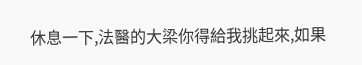休息一下,法醫的大梁你得給我挑起來,如果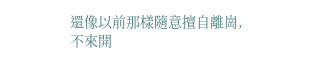還像以前那樣隨意擅自離崗,不來開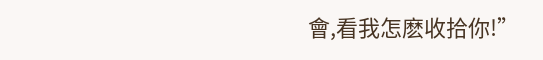會,看我怎麽收拾你!”